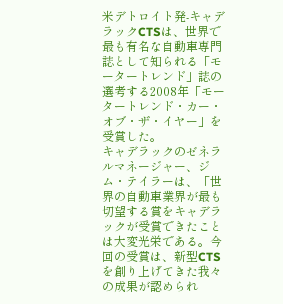米デトロイト発-キャデラックCTSは、世界で最も有名な自動車専門誌として知られる「モータートレンド」誌の選考する2008年「モータートレンド・カー・オブ・ザ・イヤー」を受賞した。
キャデラックのゼネラルマネージャー、ジム・テイラーは、「世界の自動車業界が最も切望する賞をキャデラックが受賞できたことは大変光栄である。今回の受賞は、新型CTSを創り上げてきた我々の成果が認められ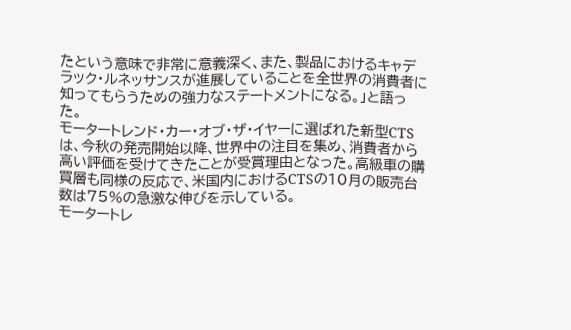たという意味で非常に意義深く、また、製品におけるキャデラック・ルネッサンスが進展していることを全世界の消費者に知ってもらうための強力なステートメントになる。」と語った。
モータートレンド・カー・オブ・ザ・イヤーに選ばれた新型CTSは、今秋の発売開始以降、世界中の注目を集め、消費者から高い評価を受けてきたことが受賞理由となった。高級車の購買層も同様の反応で、米国内におけるCTSの10月の販売台数は75%の急激な伸びを示している。
モータートレ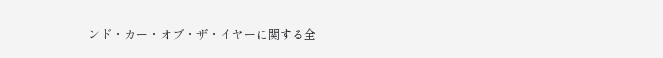ンド・カー・オブ・ザ・イヤーに関する全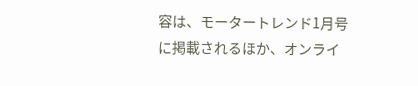容は、モータートレンド1月号に掲載されるほか、オンライ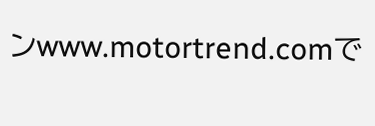ンwww.motortrend.comで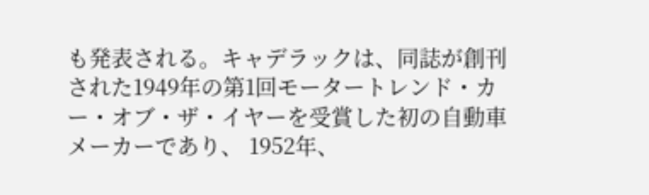も発表される。キャデラックは、同誌が創刊された1949年の第1回モータートレンド・カー・オブ・ザ・イヤーを受賞した初の自動車メーカーであり、 1952年、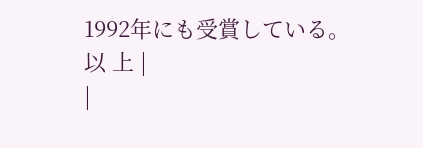1992年にも受賞している。
以 上 |
|